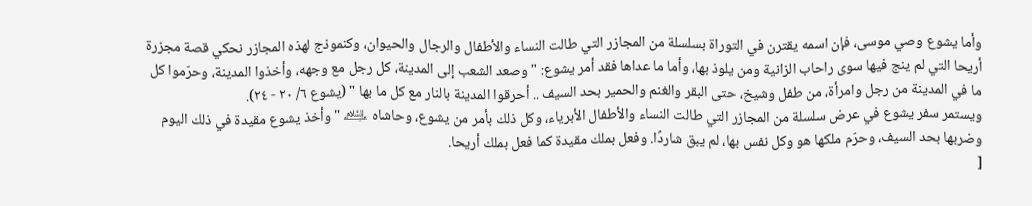وأما يشوع وصي موسى، فإن اسمه يقترن في التوراة بسلسلة من المجازر التي طالت النساء والأطفال والرجال والحيوان، وكنموذج لهذه المجازر نحكي قصة مجزرة أريحا التي لم ينج فيها سوى راحاب الزانية ومن يلوذ بها، وأما ما عداها فقد أمر يشوع: "وصعد الشعب إلى المدينة، كل رجل مع وجهه، وأخذوا المدينة، وحرّموا كل ما في المدينة من رجل وامرأة، من طفل وشيخ، حتى البقر والغنم والحمير بحد السيف .. أحرقوا المدينة بالنار مع كل ما بها " (يشوع ٦/ ٢٠ - ٢٤).
ويستمر سفر يشوع في عرض سلسلة من المجازر التي طالت النساء والأطفال الأبرياء، وكل ذلك بأمر من يشوع، وحاشاه ﵇ " وأخذ يشوع مقيدة في ذلك اليوم وضربها بحد السيف، وحرّم ملكها هو وكل نفس بها، لم يبق شاردًا. وفعل بملك مقيدة كما فعل بملك أريحا.
[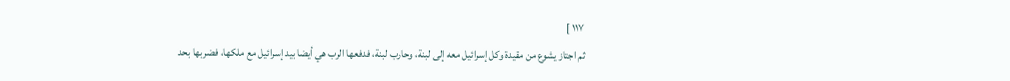١١٧ ]
ثم اجتاز يشوع من مقيدة وكل إسرائيل معه إلى لبنة، وحارب لبنة، فدفعها الرب هي أيضا بيد إسرائيل مع ملكها، فضربها بحد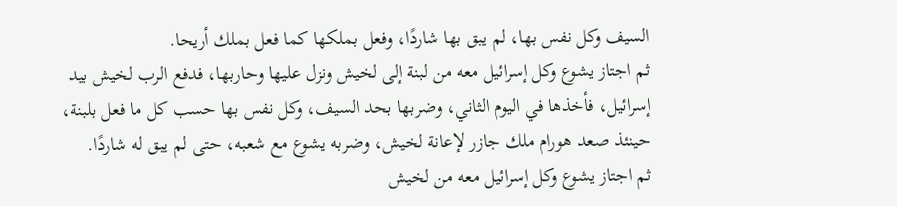السيف وكل نفس بها، لم يبق بها شاردًا، وفعل بملكها كما فعل بملك أريحا.
ثم اجتاز يشوع وكل إسرائيل معه من لبنة إلى لخيش ونزل عليها وحاربها، فدفع الرب لخيش بيد إسرائيل، فأخذها في اليوم الثاني، وضربها بحد السيف، وكل نفس بها حسب كل ما فعل بلبنة، حينئذ صعد هورام ملك جازر لإعانة لخيش، وضربه يشوع مع شعبه، حتى لم يبق له شاردًا.
ثم اجتاز يشوع وكل إسرائيل معه من لخيش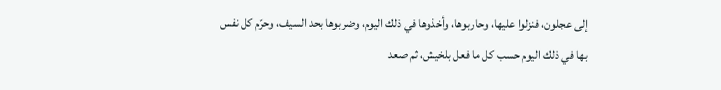إلى عجلون، فنزلوا عليها، وحاربوها، وأخذوها في ذلك اليوم، وضربوها بحد السيف، وحرّم كل نفس بها في ذلك اليوم حسب كل ما فعل بلخيش، ثم صعد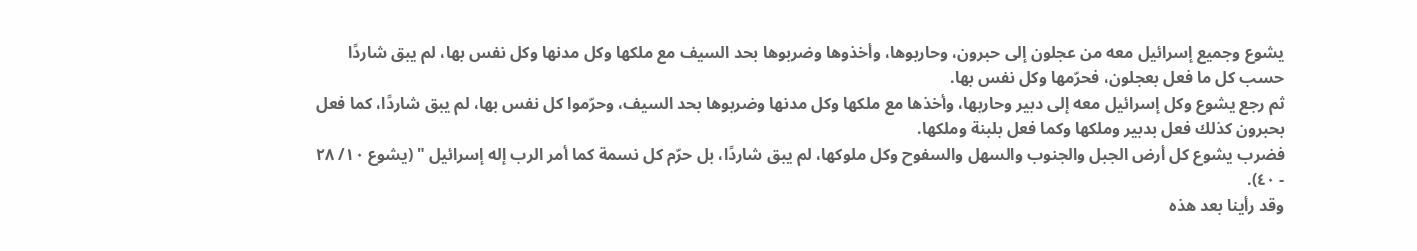يشوع وجميع إسرائيل معه من عجلون إلى حبرون، وحاربوها، وأخذوها وضربوها بحد السيف مع ملكها وكل مدنها وكل نفس بها، لم يبق شاردًا حسب كل ما فعل بعجلون، فحرّمها وكل نفس بها.
ثم رجع يشوع وكل إسرائيل معه إلى دبير وحاربها، وأخذها مع ملكها وكل مدنها وضربوها بحد السيف، وحرّموا كل نفس بها، لم يبق شاردًا، كما فعل بحبرون كذلك فعل بدبير وملكها وكما فعل بلبنة وملكها.
فضرب يشوع كل أرض الجبل والجنوب والسهل والسفوح وكل ملوكها، لم يبق شاردًا، بل حرّم كل نسمة كما أمر الرب إله إسرائيل " (يشوع ١٠/ ٢٨ - ٤٠).
وقد رأينا بعد هذه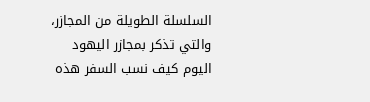السلسلة الطويلة من المجازر، والتي تذكر بمجازر اليهود اليوم كيف نسب السفر هذه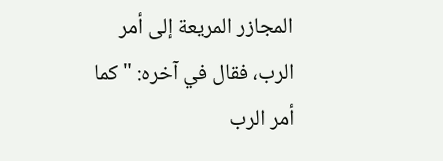المجازر المريعة إلى أمر الرب، فقال في آخره: " كما أمر الرب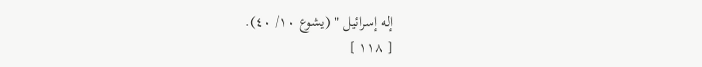إله إسرائيل " (يشوع ١٠/ ٤٠).
[ ١١٨ ]